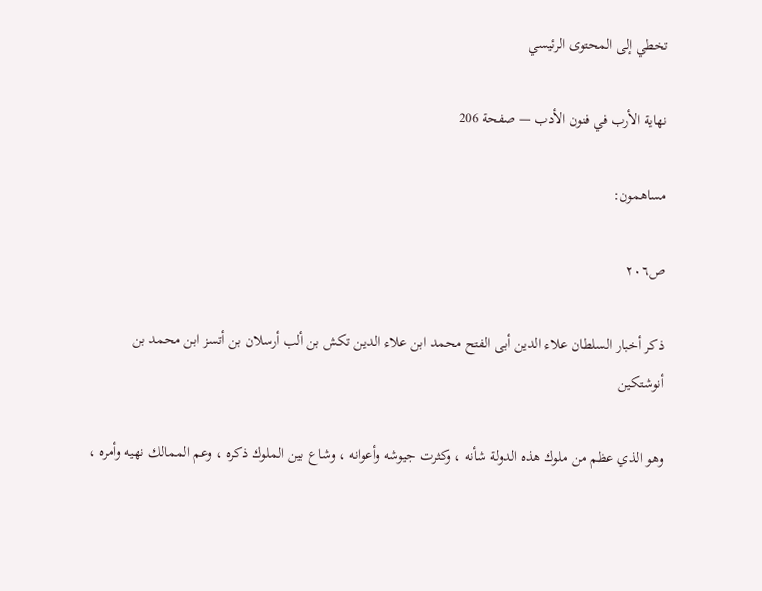تخطي إلى المحتوى الرئيسي

نهاية الأرب في فنون الأدب — صفحة 206

مساهمون:

ص٢٠٦

ذكر أخبار السلطان علاء الدين أبى الفتح محمد ابن علاء الدين تكش بن ألب أرسلان بن أتسز ابن محمد بن أنوشتكين

وهو الذي عظم من ملوك هذه الدولة شأنه ، وكثرت جيوشه وأعوانه ، وشاع بين الملوك ذكره ، وعم الممالك نهيه وأمره ،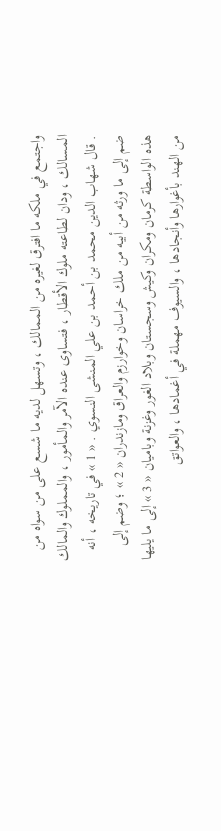واجتمع في ملكه ما افترق لغيره من الممالك ، وتسهل لديه ما شسع على من سواه من المسالك ، ودان لطاعته ملوك الأقطار ، فتساوى عنده الآمر والمأمور ، والمملوك والمالك . قال شهاب الدين محمد بن أحمد بن علي المنشى النسوي . « 1 » في تاريخه ، أنه ضم إلى ما ورثه من أبيه من ملك خراسان وخوارزم والعراق ومازندران « 2 » ؛ وضم إلى هذه الواسطة كرمان ومكران وكيش وسجستان وبلاد الغور وغزنة وباميان « 3 » إلى ما يليها من الهند بأغوارها وأنجادها ، والسيوف مهملة في أغمادها ، والعواتق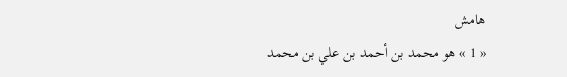هامش
« 1 » هو محمد بن أحمد بن علي بن محمد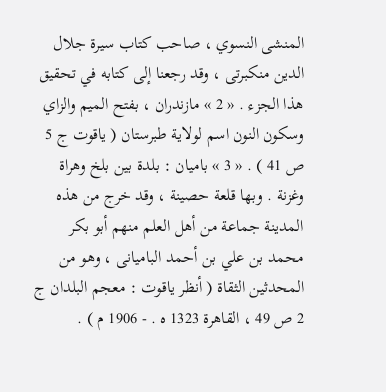المنشى النسوي ، صاحب كتاب سيرة جلال الدين منكبرتى ، وقد رجعنا إلى كتابه في تحقيق هذا الجزء . « 2 » مازندران ، بفتح الميم والزاي وسكون النون اسم لولاية طبرستان ( ياقوت ج 5 ص 41 ) . « 3 » باميان : بلدة بين بلخ وهراة وغزنة . وبها قلعة حصينة ، وقد خرج من هذه المدينة جماعة من أهل العلم منهم أبو بكر محمد بن علي بن أحمد الباميانى ، وهو من المحدثين الثقاة ( أنظر ياقوت : معجم البلدان ج 2 ص 49 ، القاهرة 1323 ه . - 1906 م ) .